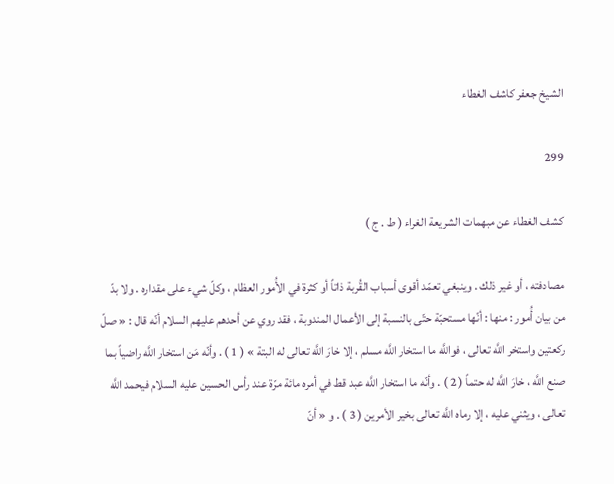الشيخ جعفر كاشف الغطاء

299

كشف الغطاء عن مبهمات الشريعة الغراء ( ط . ج )

مصادفته ، أو غير ذلك . وينبغي تعمّد أقوى أسباب القُربة ذاتاً أو كثرة في الأُمور العظام ، وكلّ شيء على مقداره . ولا بدّ من بيان أُمور : منها : أنّها مستحبّة حتّى بالنسبة إلى الأعمال المندوبة ، فقد روي عن أحدهم عليهم السلام أنّه قال : « صلّ ركعتين واستخر اللَّه تعالى ، فواللَّه ما استخار اللَّه مسلم ، إلا خارَ اللَّه تعالى له البتة » ( 1 ) . وأنّه مَن استخار اللَّه راضياً بما صنع اللَّه ، خارَ اللَّه له حتماً ( 2 ) . وأنّه ما استخار اللَّه عبد قط في أمره مائة مرّة عند رأس الحسين عليه السلام فيحمد اللَّه تعالى ، ويثني عليه ، إلا رماه اللَّه تعالى بخير الأمرين ( 3 ) . و « أنّ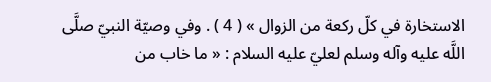الاستخارة في كلّ ركعة من الزوال » ( 4 ) . وفي وصيّة النبيّ صلَّى اللَّه عليه وآله وسلم لعليّ عليه السلام : « ما خاب من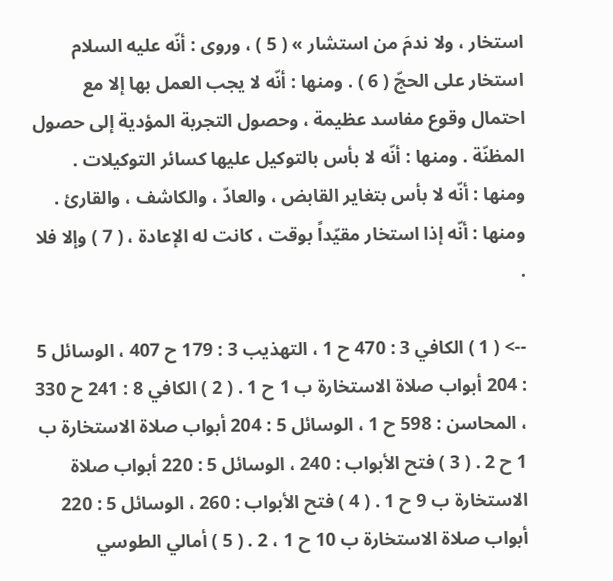استخار ، ولا ندمَ من استشار » ( 5 ) ، وروى : أنّه عليه السلام استخار على الحجّ ( 6 ) . ومنها : أنّه لا يجب العمل بها إلا مع احتمال وقوع مفاسد عظيمة ، وحصول التجربة المؤدية إلى حصول المظنّة . ومنها : أنّه لا بأس بالتوكيل عليها كسائر التوكيلات . ومنها : أنّه لا بأس بتغاير القابض ، والعادّ ، والكاشف ، والقارئ . ومنها : أنّه إذا استخار مقيّداً بوقت ، كانت له الإعادة ، ( 7 ) وإلا فلا .

--> ( 1 ) الكافي 3 : 470 ح 1 ، التهذيب 3 : 179 ح 407 ، الوسائل 5 : 204 أبواب صلاة الاستخارة ب 1 ح 1 . ( 2 ) الكافي 8 : 241 ح 330 ، المحاسن : 598 ح 1 ، الوسائل 5 : 204 أبواب صلاة الاستخارة ب 1 ح 2 . ( 3 ) فتح الأبواب : 240 ، الوسائل 5 : 220 أبواب صلاة الاستخارة ب 9 ح 1 . ( 4 ) فتح الأبواب : 260 ، الوسائل 5 : 220 أبواب صلاة الاستخارة ب 10 ح 1 ، 2 . ( 5 ) أمالي الطوسي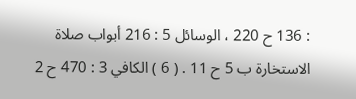: 136 ح 220 ، الوسائل 5 : 216 أبواب صلاة الاستخارة ب 5 ح 11 . ( 6 ) الكافي 3 : 470 ح 2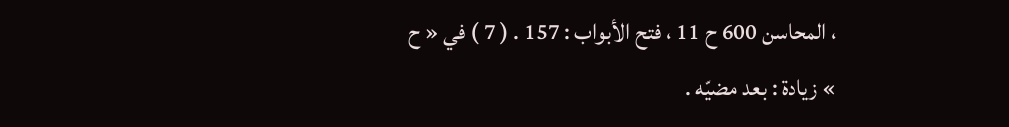، المحاسن 600 ح 11 ، فتح الأبواب : 157 . ( 7 ) في « ح » زيادة : بعد مضيّه .